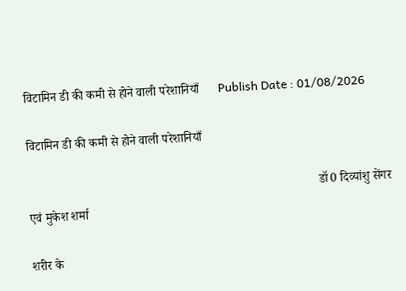विटामिन डी की कमी से होने वाली परेशानियाँ      Publish Date : 01/08/2026

विटामिन डी की कमी से होने वाली परेशानियाँ

                                                                                             डॉ0 दिव्यांशु सेंगर एवं मुकेश शर्मा

शरीर के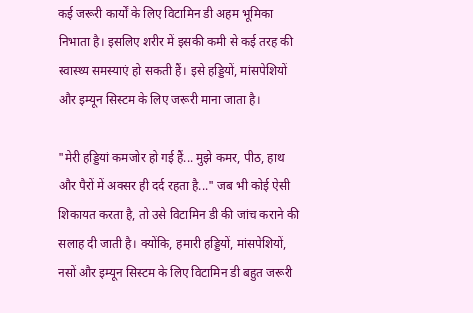कई जरूरी कार्यों के लिए विटामिन डी अहम भूमिका निभाता है। इसलिए शरीर में इसकी कमी से कई तरह की स्वास्थ्य समस्याएं हो सकती हैं। इसे हड्डियों, मांसपेशियों और इम्यून सिस्टम के लिए जरूरी माना जाता है।

"मेरी हड्डियां कमजोर हो गई हैं... मुझे कमर, पीठ, हाथ और पैरों में अक्सर ही दर्द रहता है..." जब भी कोई ऐसी शिकायत करता है, तो उसे विटामिन डी की जांच कराने की सलाह दी जाती है। क्योंकि, हमारी हड्डियों, मांसपेशियों, नसों और इम्यून सिस्टम के लिए विटामिन डी बहुत जरूरी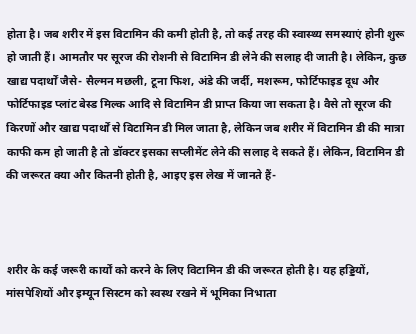होता है। जब शरीर में इस विटामिन की कमी होती है, तो कई तरह की स्वास्थ्य समस्याएं होनी शुरू हो जाती हैं। आमतौर पर सूरज की रोशनी से विटामिन डी लेने की सलाह दी जाती है। लेकिन, कुछ खाद्य पदार्थों जैसे- सैल्मन मछली, टूना फिश, अंडे की जर्दी, मशरूम, फोर्टिफाइड दूध और फोर्टिफाइड प्लांट बेस्ड मिल्क आदि से विटामिन डी प्राप्त किया जा सकता है। वैसे तो सूरज की किरणों और खाद्य पदार्थों से विटामिन डी मिल जाता है, लेकिन जब शरीर में विटामिन डी की मात्रा काफी कम हो जाती है तो डॉक्टर इसका सप्लीमेंट लेने की सलाह दे सकते हैं। लेकिन, विटामिन डी की जरूरत क्या और कितनी होती है, आइए इस लेख में जानते हैं-



शरीर के कई जरूरी कार्यों को करने के लिए विटामिन डी की जरूरत होती है। यह हड्डियों, मांसपेशियों और इम्यून सिस्टम को स्वस्थ रखने में भूमिका निभाता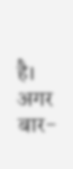है। अगर बार-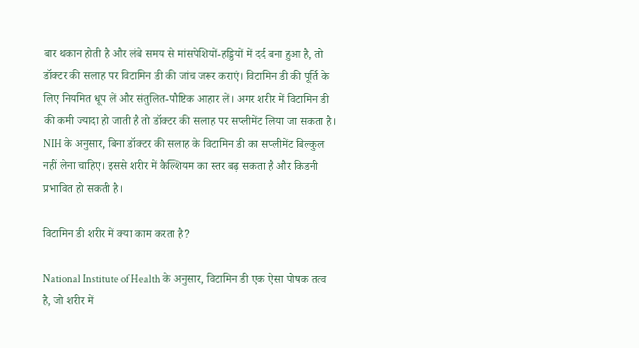बार थकान होती है और लंबे समय से मांसपेशियों-हड्डियों में दर्द बना हुआ है, तो डॉक्टर की सलाह पर विटामिन डी की जांच जरूर कराएं। विटामिन डी की पूर्ति के लिए नियमित धूप लें और संतुलित-पौष्टिक आहार लें। अगर शरीर में विटामिन डी की कमी ज्यादा हो जाती है तो डॉक्टर की सलाह पर सप्लीमेंट लिया जा सकता है। NIH के अनुसार, बिना डॉक्टर की सलाह के विटामिन डी का सप्लीमेंट बिल्कुल नहीं लेना चाहिए। इससे शरीर में कैल्शियम का स्तर बढ़ सकता है और किडनी प्रभावित हो सकती है।

विटामिन डी शरीर में क्या काम करता है?

National Institute of Health के अनुसार, विटामिन डी एक ऐसा पोषक तत्व है, जो शरीर में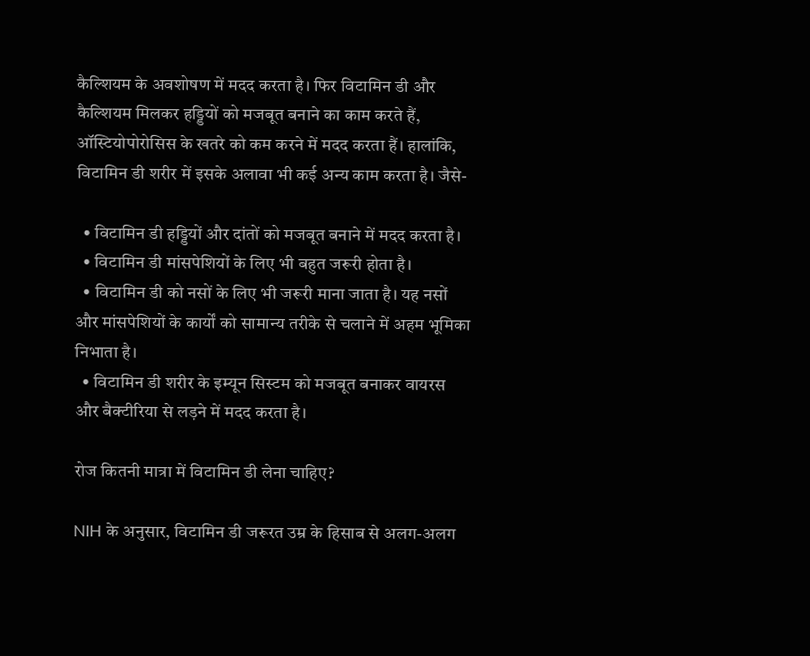कैल्शियम के अवशोषण में मदद करता है। फिर विटामिन डी और कैल्शियम मिलकर हड्डियों को मजबूत बनाने का काम करते हैं, ऑस्टियोपोरोसिस के खतरे को कम करने में मदद करता हैं। हालांकि, विटामिन डी शरीर में इसके अलावा भी कई अन्य काम करता है। जैसे-

  • विटामिन डी हड्डियों और दांतों को मजबूत बनाने में मदद करता है।
  • विटामिन डी मांसपेशियों के लिए भी बहुत जरूरी होता है।
  • विटामिन डी को नसों के लिए भी जरूरी माना जाता है। यह नसों और मांसपेशियों के कार्यों को सामान्य तरीके से चलाने में अहम भूमिका निभाता है।
  • विटामिन डी शरीर के इम्यून सिस्टम को मजबूत बनाकर वायरस और बैक्टीरिया से लड़ने में मदद करता है।

रोज कितनी मात्रा में विटामिन डी लेना चाहिए?

NIH के अनुसार, विटामिन डी जरूरत उम्र के हिसाब से अलग-अलग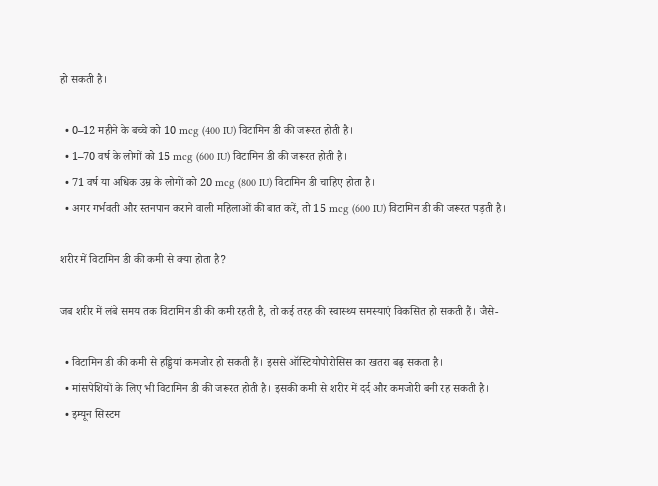हो सकती है।

  • 0–12 महीने के बच्चे को 10 mcg (400 IU) विटामिन डी की जरूरत होती है।
  • 1–70 वर्ष के लोगों को 15 mcg (600 IU) विटामिन डी की जरूरत होती है।
  • 71 वर्ष या अधिक उम्र के लोगों को 20 mcg (800 IU) विटामिन डी चाहिए होता है।
  • अगर गर्भवती और स्तनपान कराने वाली महिलाओं की बात करें, तो 15 mcg (600 IU) विटामिन डी की जरूरत पड़ती है।

शरीर में विटामिन डी की कमी से क्या होता है?

जब शरीर में लंबे समय तक विटामिन डी की कमी रहती है, तो कई तरह की स्वास्थ्य समस्याएं विकसित हो सकती हैं। जैसे-

  • विटामिन डी की कमी से हड्डियां कमजोर हो सकती हैं। इससे ऑस्टियोपोरोसिस का खतरा बढ़ सकता है।
  • मांसपेशियों के लिए भी विटामिन डी की जरूरत होती है। इसकी कमी से शरीर में दर्द और कमजोरी बनी रह सकती है।
  • इम्यून सिस्टम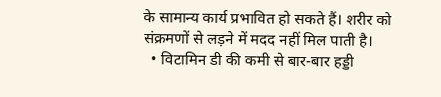के सामान्य कार्य प्रभावित हो सकते हैं। शरीर को संक्रमणों से लड़ने में मदद नहीं मिल पाती है।
  • विटामिन डी की कमी से बार-बार हड्डी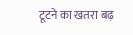टूटने का खतरा बढ़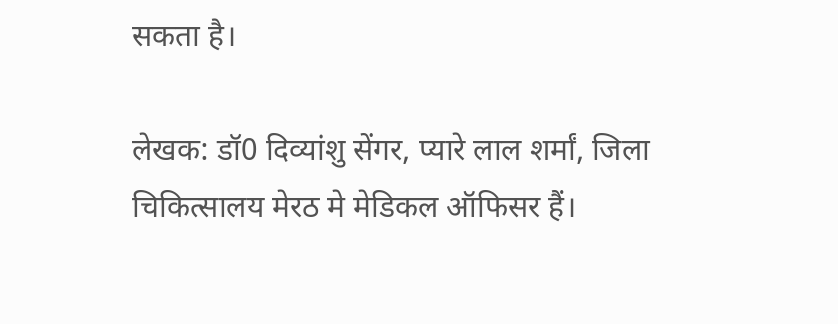सकता है।

लेखक: डॉ0 दिव्यांशु सेंगर, प्यारे लाल शर्मां, जिला चिकित्सालय मेरठ मे मेडिकल ऑफिसर हैं।